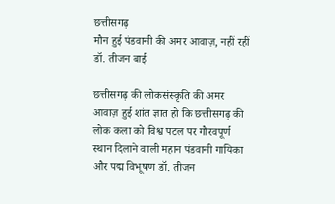छत्तीसगढ़
मौन हुई पंडवानी की अमर आवाज़, नहीं रहीं डॉ. तीजन बाई

छत्तीसगढ़ की लोकसंस्कृति की अमर आवाज़ हुई शांत ज्ञात हो कि छत्तीसगढ़ की लोक कला को विश्व पटल पर गौरवपूर्ण स्थान दिलाने वाली महान पंडवानी गायिका और पद्म विभूषण डॉ. तीजन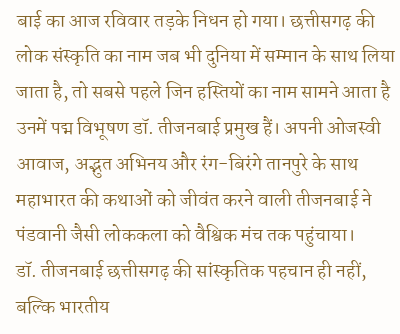बाई का आज रविवार तड़के निधन हो गया। छत्तीसगढ़ की लोक संस्कृति का नाम जब भी दुनिया में सम्मान के साथ लिया जाता है, तो सबसे पहले जिन हस्तियों का नाम सामने आता है उनमें पद्म विभूषण डॉ. तीजनबाई प्रमुख हैं। अपनी ओजस्वी आवाज, अद्भुत अभिनय और रंग-बिरंगे तानपुरे के साथ महाभारत की कथाओं को जीवंत करने वाली तीजनबाई ने पंडवानी जैसी लोककला को वैश्विक मंच तक पहुंचाया।
डॉ. तीजनबाई छत्तीसगढ़ की सांस्कृतिक पहचान ही नहीं, बल्कि भारतीय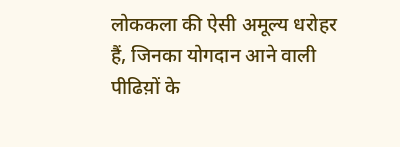लोककला की ऐसी अमूल्य धरोहर हैं, जिनका योगदान आने वाली पीढिय़ों के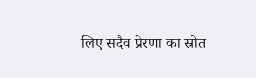लिए सदैव प्रेरणा का स्रोत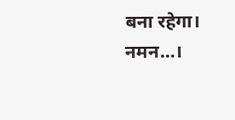बना रहेगा।
नमन…।